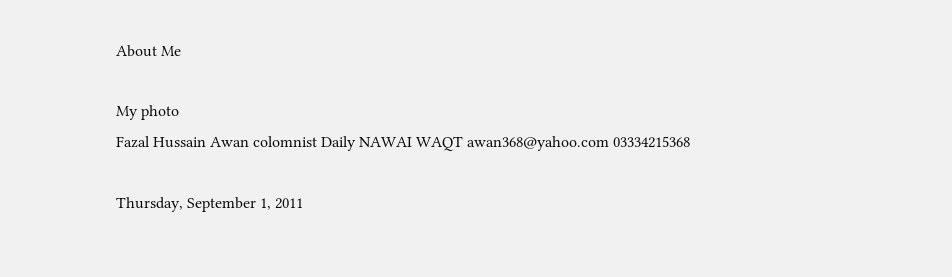About Me

My photo
Fazal Hussain Awan colomnist Daily NAWAI WAQT awan368@yahoo.com 03334215368

Thursday, September 1, 2011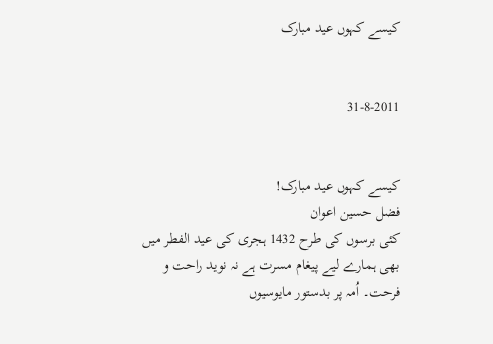کیسے کہوں عید مبارک


31-8-2011


کیسے کہوں عید مبارک!
فضل حسین اعوان
کئی برسوں کی طرح 1432 ہجری کی عید الفطر میں بھی ہمارے لیے پیغام مسرت ہے نہ نوید راحت و فرحت۔ اُمہ پر بدستور مایوسیوں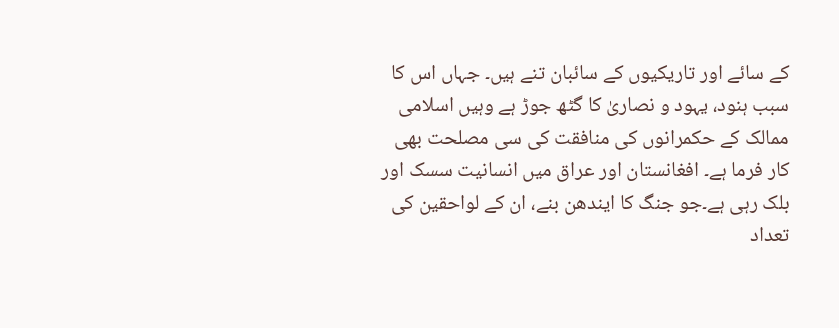کے سائے اور تاریکیوں کے سائبان تنے ہیں۔ جہاں اس کا سبب ہنود، یہود و نصاریٰ کا گٹھ جوڑ ہے وہیں اسلامی ممالک کے حکمرانوں کی منافقت کی سی مصلحت بھی کار فرما ہے۔ افغانستان اور عراق میں انسانیت سسک اور بلک رہی ہے۔جو جنگ کا ایندھن بنے، ان کے لواحقین کی تعداد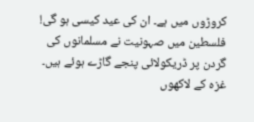کروڑوں میں ہے۔ ان کی عید کیسی ہو گی! فلسطین میں صہونیت نے مسلمانوں کی گردن پر ڈریکولائی پنجے گاڑے ہوئے ہیں۔ غزہ کے لاکھوں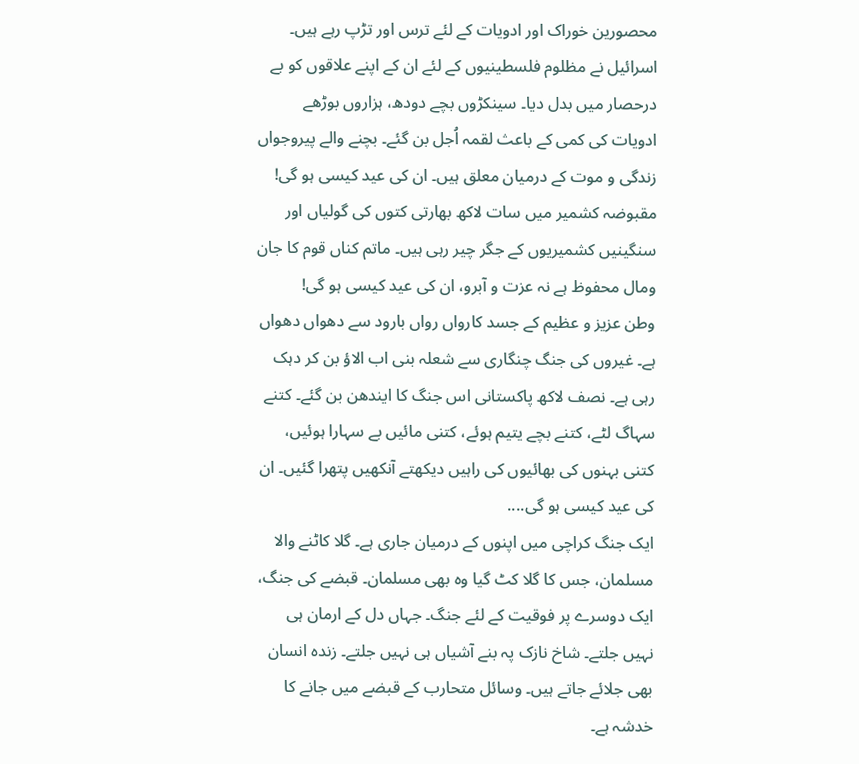محصورین خوراک اور ادویات کے لئے ترس اور تڑپ رہے ہیں۔ اسرائیل نے مظلوم فلسطینیوں کے لئے ان کے اپنے علاقوں کو بے درحصار میں بدل دیا۔ سینکڑوں بچے دودھ، ہزاروں بوڑھے ادویات کی کمی کے باعث لقمہ اُجل بن گئے۔ بچنے والے پیروجواں زندگی و موت کے درمیان معلق ہیں۔ ان کی عید کیسی ہو گی! مقبوضہ کشمیر میں سات لاکھ بھارتی کتوں کی گولیاں اور سنگینیں کشمیریوں کے جگر چیر رہی ہیں۔ ماتم کناں قوم کا جان ومال محفوظ ہے نہ عزت و آبرو، ان کی عید کیسی ہو گی!
وطن عزیز و عظیم کے جسد کارواں رواں بارود سے دھواں دھواں ہے۔ غیروں کی جنگ چنگاری سے شعلہ بنی اب الاؤ بن کر دہک رہی ہے۔ نصف لاکھ پاکستانی اس جنگ کا ایندھن بن گئے۔ کتنے سہاگ لٹے، کتنے بچے یتیم ہوئے، کتنی مائیں بے سہارا ہوئیں، کتنی بہنوں کی بھائیوں کی راہیں دیکھتے آنکھیں پتھرا گئیں۔ ان کی عید کیسی ہو گی....
ایک جنگ کراچی میں اپنوں کے درمیان جاری ہے۔ گلا کاٹنے والا مسلمان، جس کا گلا کٹ گیا وہ بھی مسلمان۔ قبضے کی جنگ، ایک دوسرے پر فوقیت کے لئے جنگ۔ جہاں دل کے ارمان ہی نہیں جلتے۔ شاخ نازک پہ بنے آشیاں ہی نہیں جلتے۔ زندہ انسان بھی جلائے جاتے ہیں۔ وسائل متحارب کے قبضے میں جانے کا خدشہ ہے۔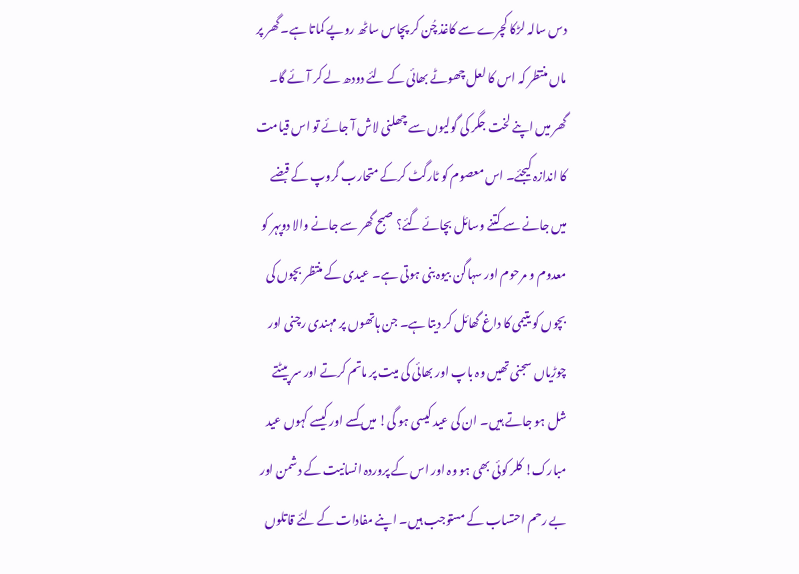دس سالہ لڑکا کچرے سے کاغذ چُن کر پچاس ساٹھ روپے کماتا ہے۔ گھر پر ماں منتظر کہ اس کا لعل چھوٹے بھائی کے لئے دودھ لے کر آئے گا۔ گھر میں اپنے لخت جگر کی گولیوں سے چھلنی لاش آ جائے تو اس قیامت کا اندازہ کیجئے۔ اس معصوم کو ٹارگٹ کرکے متحارب گروپ کے قبضے میں جانے سے کتنے وسائل بچائے گئے؟ صبح گھر سے جانے والا دوپہر کو معدوم و مرحوم اور سہاگن بیوہ بنی ہوتی ہے۔ عیدی کے منتظر بچوں کی بچوں کو یتیمی کا داغ گھائل کر دیتا ہے۔ جن ہاتھوں پر مہندی رچنی اور چوڑیاں سجنی تھیں وہ باپ اور بھائی کی میت پر ماتم کرتے اور سر پیٹتے شل ہو جاتے ہیں۔ ان کی عید کیسی ہو گی! میں کسے اور کیسے کہوں عید مبارک! کلر کوئی بھی ہو وہ اور اس کے پروردہ انسانیت کے دشمن اور بے رحم احتساب کے مستوجب ہیں۔ اپنے مفادات کے لئے قاتلوں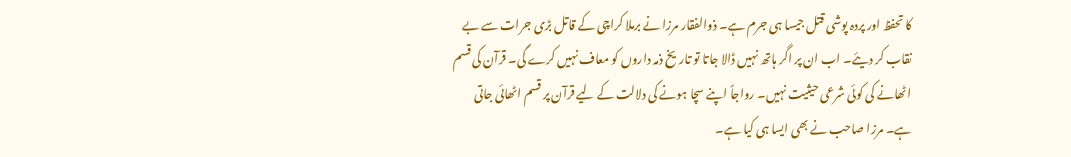کا تحفظ اور پردہ پوشی قتل جیسا ہی جرم ہے۔ ذوالفقار مرزا نے برملا کراچی کے قاتل بڑی جرات سے بے نقاب کر دیئے۔ اب ان پر اگر ہاتھ نہیں ڈالا جاتا تو تاریخ ذمہ داروں کو معاف نہیں کرے گی۔ قرآن کی قسم اٹھانے کی کوئی شرعی حیثیت نہیں۔ رواجاً اپنے سچا ہونے کی دلالت کے لیے قرآن پر قسم اٹھائی جاتی ہے۔ مرزا صاحب نے بھی ایسا ہی کیا ہے۔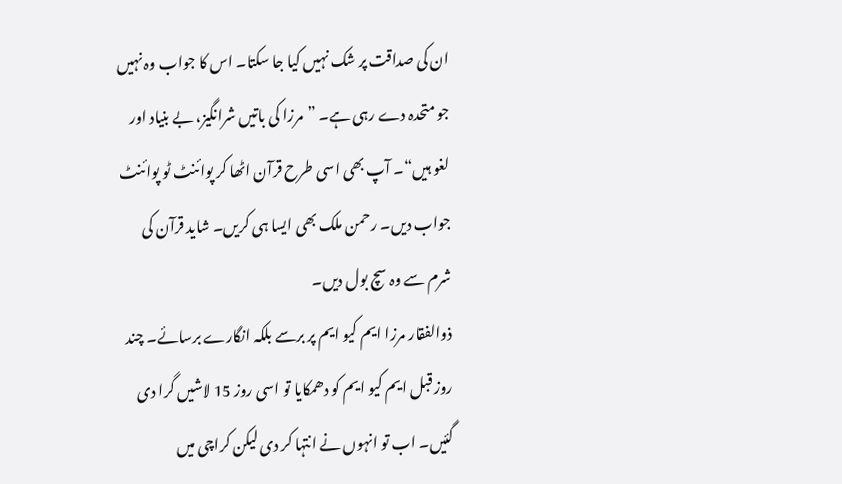ان کی صداقت پر شک نہیں کیا جا سکتا۔ اس کا جواب وہ نہیں جو متحدہ دے رہی ہے۔ ”مرزا کی باتیں شرانگیز، بے بنیاد اور لغو ہیں“۔ آپ بھی اسی طرح قرآن اٹھا کر پوائنٹ ٹو پوائنٹ جواب دیں۔ رحمن ملک بھی ایسا ہی کریں۔ شاید قرآن کی شرم سے وہ سچ بول دیں۔
ذوالفقار مرزا ایم کیو ایم پر برسے بلکہ انگارے برسائے۔ چند روز قبل ایم کیو ایم کو دھمکایا تو اسی روز 15 لاشیں گرا دی گئیں۔ اب تو انہوں نے انتہا کر دی لیکن کراچی میں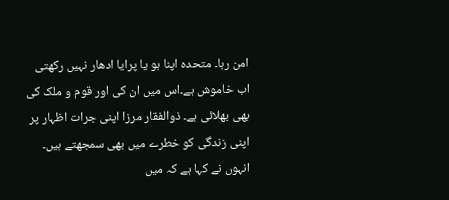امن رہا۔ متحدہ اپنا ہو یا پرایا ادھار نہیں رکھتی اب خاموش ہے۔اس میں ان کی اور قوم و ملک کی بھی بھلائی ہے۔ ذوالفقار مرزا اپنی جرات اظہار پر اپنی زندگی کو خطرے میں بھی سمجھتے ہیں۔ انہوں نے کہا ہے کہ میں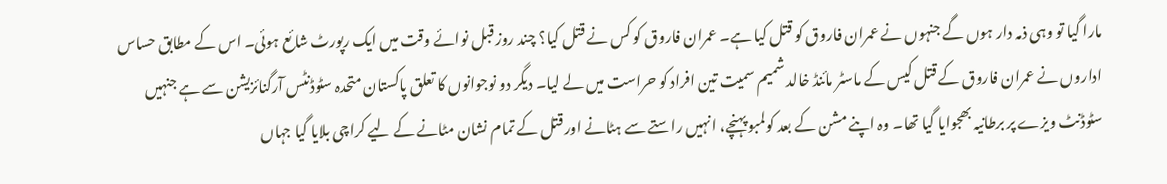مارا گیا تو وہی ذمہ دار ہوں گے جنہوں نے عمران فاروق کو قتل کیا ہے۔ عمران فاروق کو کس نے قتل کیا؟ چند روز قبل نوائے وقت میں ایک رپورٹ شائع ہوئی۔ اس کے مطابق حساس اداروں نے عمران فاروق کے قتل کیس کے ماسٹر مائنڈ خالد شمیم سمیت تین افراد کو حراست میں لے لیا۔ دیگر دو نوجوانوں کا تعلق پاکستان متحدہ سٹوڈنٹس آرگنائزیشن سے ہے جنہیں سٹوڈنٹ ویزے پر برطانیہ بھجوایا گیا تھا۔ وہ اپنے مشن کے بعد کولمبو پہنچے، انہیں راستے سے ہٹانے اور قتل کے تمام نشان مٹانے کے لیے کراچی بلایا گیا جہاں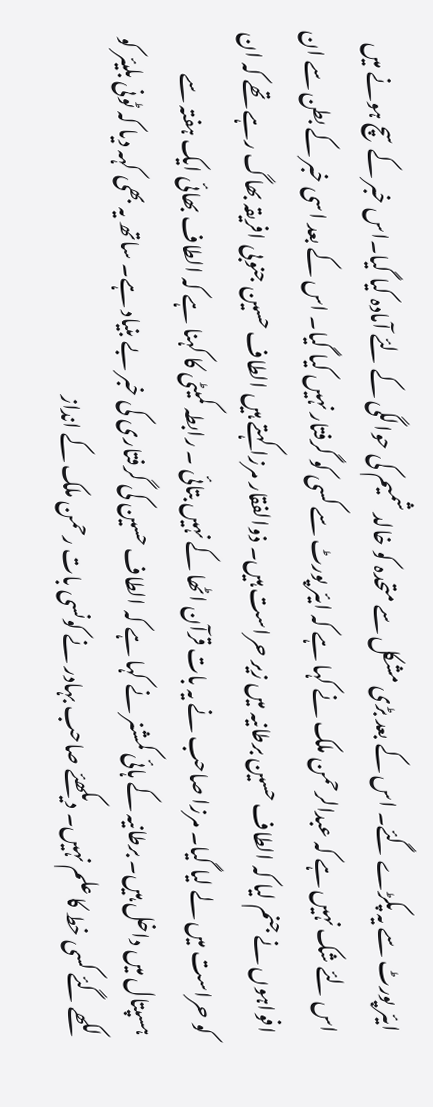ایئر پورٹ سے یہ پکڑے گئے۔ اس کے بعد بڑی مشکل سے متحدہ کو خالد شمیم کی حوالگی کے لئے آمادہ کیا گیا۔اس خبر کے سچ ہونے میں اس لئے شک نہیں ہے کہ عبدالرحمن ملک نے کہا ہے کہ ایئر پورٹ سے کسی کو گرفتار نہیں کیا گیا۔ اس کے بعد اسی خبر کے بطن سے ان افواہوں نے جنم لیا کہ الطاف حسین برطانیہ میں زیر حراست ہیں۔ ذوالفقار مرزا کہتے ہیں الطاف حسین جنوبی افریقہ بھاگ رہے تھے کہ ان کو حراست میں لے لیا گیا۔ مرزا صاحب نے یہ بات قرآن اٹھا کے نہیں بتائی ۔ رابطہ کمیٹی کا کہنا ہے کہ الطاف بھائی ایک ہفتہ سے ہسپتال میں داخل ہیں۔ برطانیہ کے ہائی کمشنر نے کہا ہے کہ الطاف حسین کی گرفتاری کی خبر بے بنیاد ہے۔ ساتھ یہ بھی کہہ دیا کہ ٹونی بلیئر کو لکھے گئے کسی خط کا علم نہیں۔ دیکھئے صاحب بہادر نے کونسی بات رحمن ملک کے انداز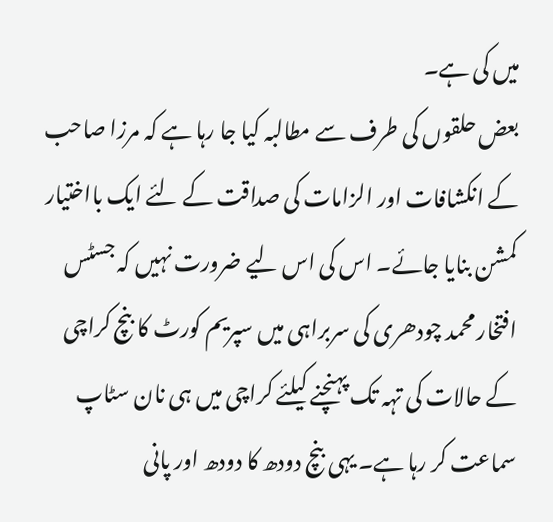میں کی ہے۔
بعض حلقوں کی طرف سے مطالبہ کیا جا رہا ہے کہ مرزا صاحب کے انکشافات اور الزامات کی صداقت کے لئے ایک بااختیار کمشن بنایا جائے۔ اس کی اس لیے ضرورت نہیں کہ جسٹس افتخار محمد چودھری کی سربراہی میں سپریم کورٹ کا بنچ کراچی کے حالات کی تہہ تک پہنچنے کیلئے کراچی میں ہی نان سٹاپ سماعت کر رہا ہے۔ یہی بنچ دودھ کا دودھ اور پانی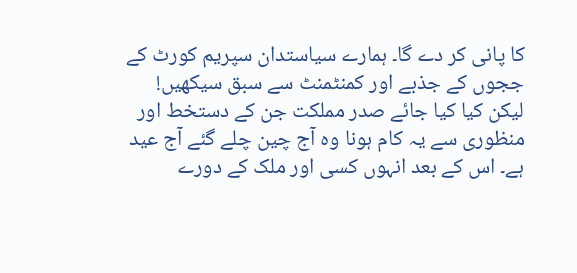کا پانی کر دے گا۔ ہمارے سیاستدان سپریم کورٹ کے ججوں کے جذبے اور کمنٹمنٹ سے سبق سیکھیں!
لیکن کیا کیا جائے صدر مملکت جن کے دستخط اور منظوری سے یہ کام ہونا وہ آج چین چلے گئے آج عید ہے۔ اس کے بعد انہوں کسی اور ملک کے دورے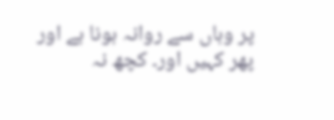پر وہاں سے روانہ ہونا ہے اور پھر کہیں اور۔ کچھ نہ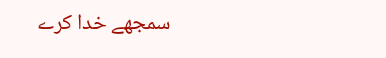سمجھے خدا کرے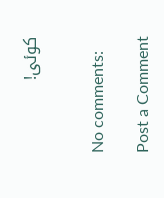کوئی!


No comments:

Post a Comment